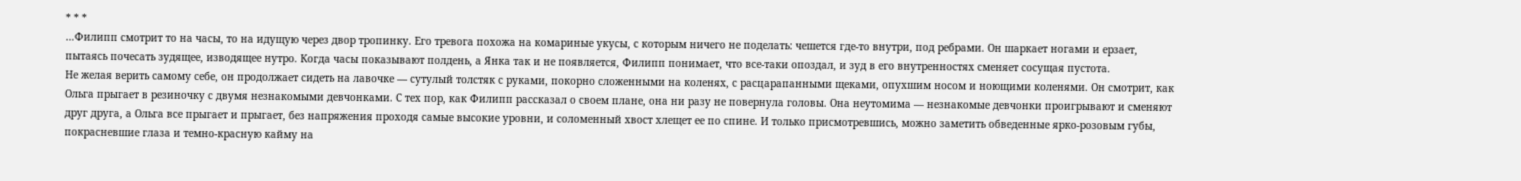* * *
…Филипп смотрит то на часы, то на идущую через двор тропинку. Его тревога похожа на комариные укусы, с которым ничего не поделать: чешется где-то внутри, под ребрами. Он шаркает ногами и ерзает, пытаясь почесать зудящее, изводящее нутро. Когда часы показывают полдень, а Янка так и не появляется, Филипп понимает, что все-таки опоздал, и зуд в его внутренностях сменяет сосущая пустота.
Не желая верить самому себе, он продолжает сидеть на лавочке — сутулый толстяк с руками, покорно сложенными на коленях, с расцарапанными щеками, опухшим носом и ноющими коленями. Он смотрит, как Ольга прыгает в резиночку с двумя незнакомыми девчонками. С тех пор, как Филипп рассказал о своем плане, она ни разу не повернула головы. Она неутомима — незнакомые девчонки проигрывают и сменяют друг друга, а Ольга все прыгает и прыгает, без напряжения проходя самые высокие уровни, и соломенный хвост хлещет ее по спине. И только присмотревшись, можно заметить обведенные ярко-розовым губы, покрасневшие глаза и темно-красную кайму на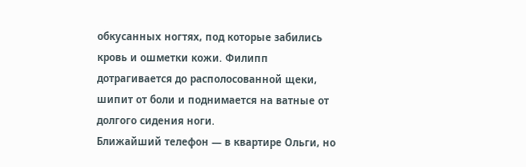обкусанных ногтях, под которые забились кровь и ошметки кожи. Филипп дотрагивается до располосованной щеки, шипит от боли и поднимается на ватные от долгого сидения ноги.
Ближайший телефон — в квартире Ольги, но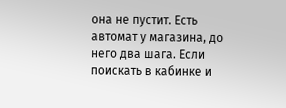она не пустит. Есть автомат у магазина, до него два шага. Если поискать в кабинке и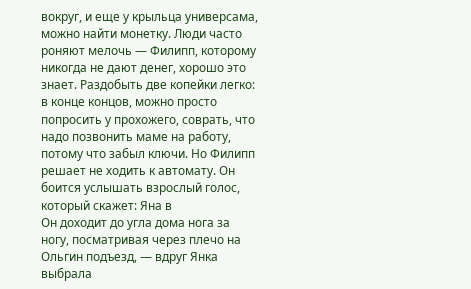вокруг, и еще у крыльца универсама, можно найти монетку. Люди часто роняют мелочь — Филипп, которому никогда не дают денег, хорошо это знает. Раздобыть две копейки легко: в конце концов, можно просто попросить у прохожего, соврать, что надо позвонить маме на работу, потому что забыл ключи. Но Филипп решает не ходить к автомату. Он боится услышать взрослый голос, который скажет: Яна в
Он доходит до угла дома нога за ногу, посматривая через плечо на Ольгин подъезд, — вдруг Янка выбрала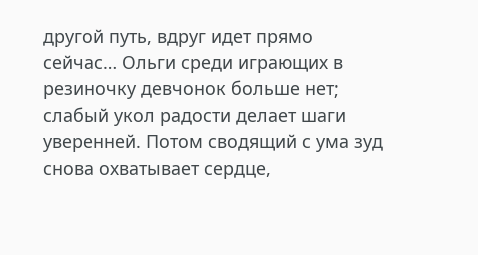другой путь, вдруг идет прямо сейчас… Ольги среди играющих в резиночку девчонок больше нет; слабый укол радости делает шаги уверенней. Потом сводящий с ума зуд снова охватывает сердце,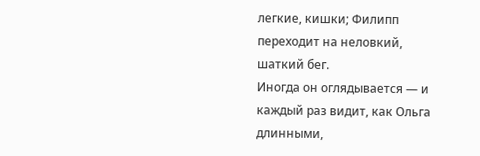легкие, кишки; Филипп переходит на неловкий, шаткий бег.
Иногда он оглядывается — и каждый раз видит, как Ольга длинными,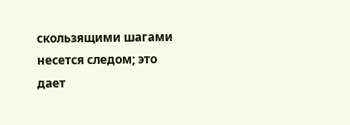скользящими шагами несется следом; это дает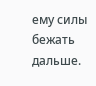ему силы бежать дальше.